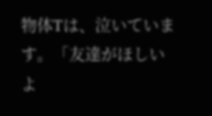物体Tは、泣いています。「友達がほしいよ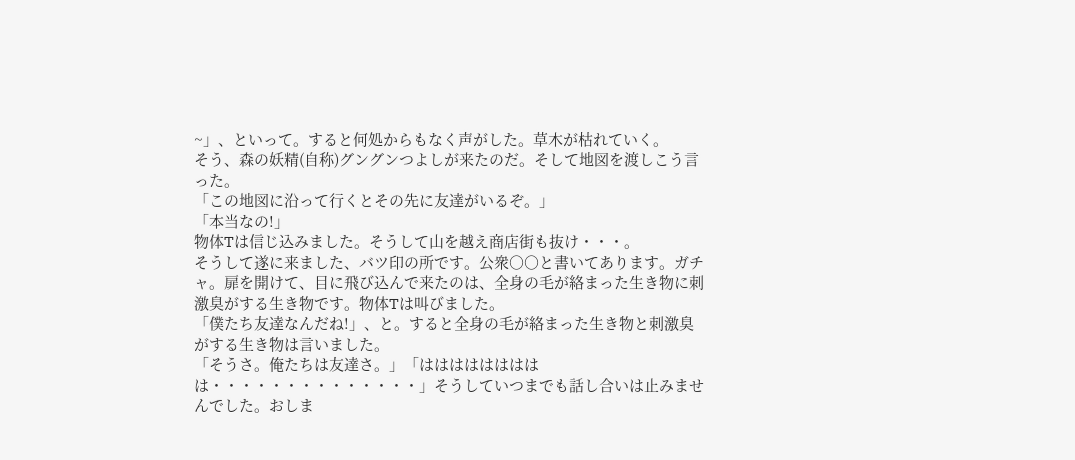~」、といって。すると何処からもなく声がした。草木が枯れていく。
そう、森の妖精(自称)グングンつよしが来たのだ。そして地図を渡しこう言った。
「この地図に沿って行くとその先に友達がいるぞ。」
「本当なの!」
物体Tは信じ込みました。そうして山を越え商店街も抜け・・・。
そうして遂に来ました、バツ印の所です。公衆○○と書いてあります。ガチャ。扉を開けて、目に飛び込んで来たのは、全身の毛が絡まった生き物に刺激臭がする生き物です。物体Tは叫びました。
「僕たち友達なんだね!」、と。すると全身の毛が絡まった生き物と刺激臭がする生き物は言いました。
「そうさ。俺たちは友達さ。」「ははははははははは・・・・・・・・・・・・・・」そうしていつまでも話し合いは止みませんでした。おしま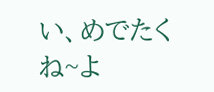い、めでたくね~よ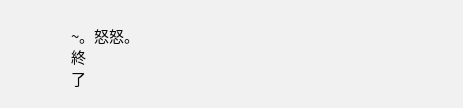~。怒怒。
終
了